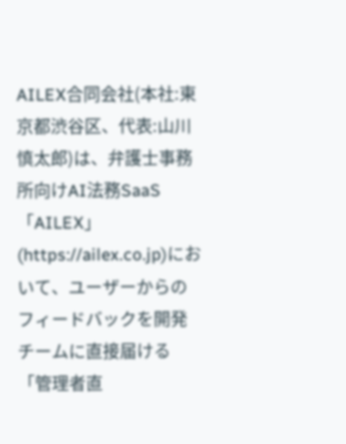AILEX合同会社(本社:東京都渋谷区、代表:山川 慎太郎)は、弁護士事務所向けAI法務SaaS「AILEX」(https://ailex.co.jp)において、ユーザーからのフィードバックを開発チームに直接届ける「管理者直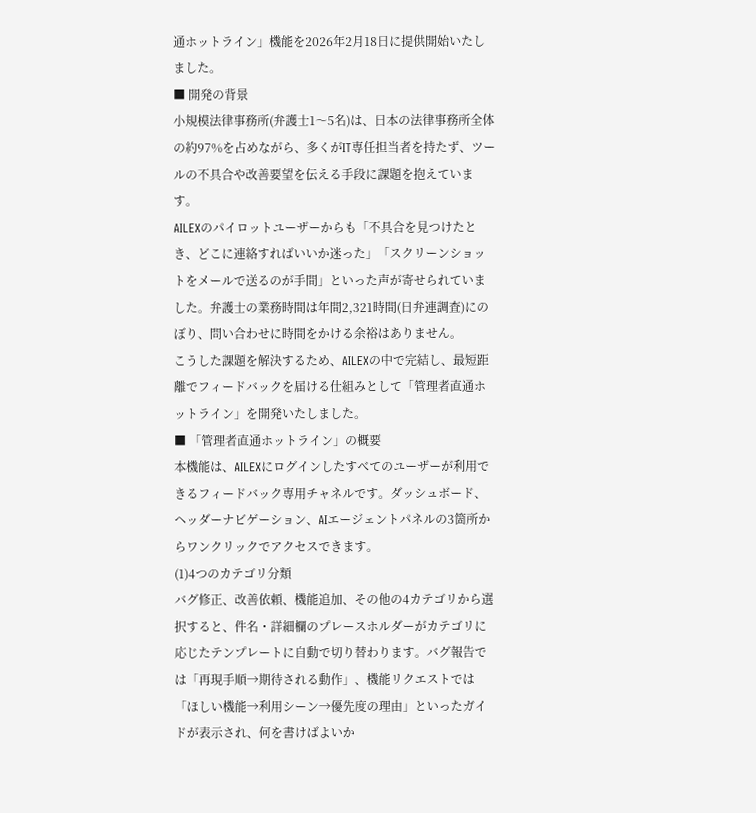通ホットライン」機能を2026年2月18日に提供開始いたしました。
■ 開発の背景
小規模法律事務所(弁護士1〜5名)は、日本の法律事務所全体の約97%を占めながら、多くがIT専任担当者を持たず、ツールの不具合や改善要望を伝える手段に課題を抱えています。
AILEXのパイロットユーザーからも「不具合を見つけたとき、どこに連絡すればいいか迷った」「スクリーンショットをメールで送るのが手間」といった声が寄せられていました。弁護士の業務時間は年間2,321時間(日弁連調査)にのぼり、問い合わせに時間をかける余裕はありません。
こうした課題を解決するため、AILEXの中で完結し、最短距離でフィードバックを届ける仕組みとして「管理者直通ホットライン」を開発いたしました。
■ 「管理者直通ホットライン」の概要
本機能は、AILEXにログインしたすべてのユーザーが利用できるフィードバック専用チャネルです。ダッシュボード、ヘッダーナビゲーション、AIエージェントパネルの3箇所からワンクリックでアクセスできます。
(1)4つのカテゴリ分類
バグ修正、改善依頼、機能追加、その他の4カテゴリから選択すると、件名・詳細欄のプレースホルダーがカテゴリに応じたテンプレートに自動で切り替わります。バグ報告では「再現手順→期待される動作」、機能リクエストでは「ほしい機能→利用シーン→優先度の理由」といったガイドが表示され、何を書けばよいか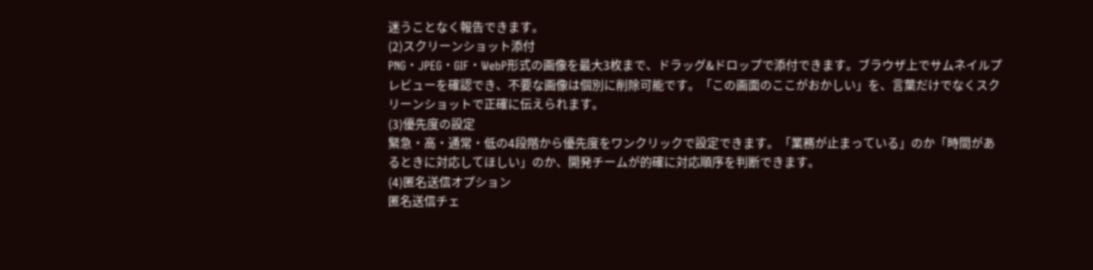迷うことなく報告できます。
(2)スクリーンショット添付
PNG・JPEG・GIF・WebP形式の画像を最大3枚まで、ドラッグ&ドロップで添付できます。ブラウザ上でサムネイルプレビューを確認でき、不要な画像は個別に削除可能です。「この画面のここがおかしい」を、言葉だけでなくスクリーンショットで正確に伝えられます。
(3)優先度の設定
緊急・高・通常・低の4段階から優先度をワンクリックで設定できます。「業務が止まっている」のか「時間があるときに対応してほしい」のか、開発チームが的確に対応順序を判断できます。
(4)匿名送信オプション
匿名送信チェ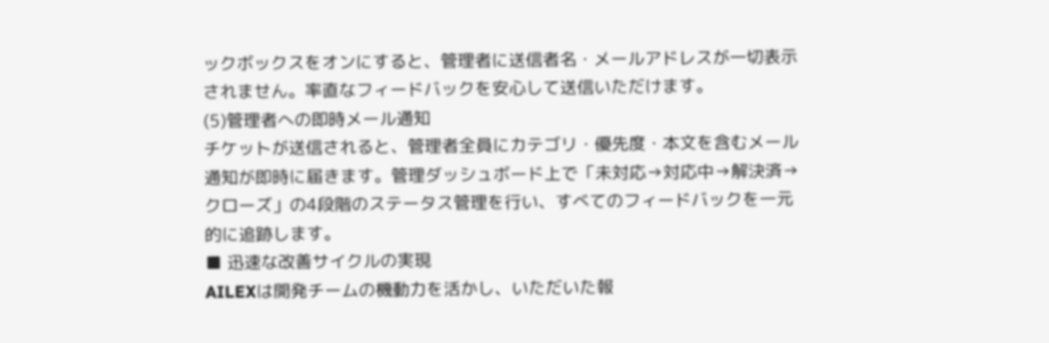ックボックスをオンにすると、管理者に送信者名・メールアドレスが一切表示されません。率直なフィードバックを安心して送信いただけます。
(5)管理者への即時メール通知
チケットが送信されると、管理者全員にカテゴリ・優先度・本文を含むメール通知が即時に届きます。管理ダッシュボード上で「未対応→対応中→解決済→クローズ」の4段階のステータス管理を行い、すべてのフィードバックを一元的に追跡します。
■ 迅速な改善サイクルの実現
AILEXは開発チームの機動力を活かし、いただいた報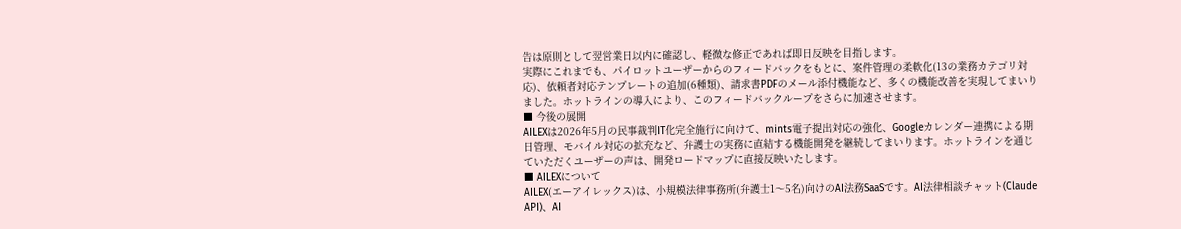告は原則として翌営業日以内に確認し、軽微な修正であれば即日反映を目指します。
実際にこれまでも、パイロットユーザーからのフィードバックをもとに、案件管理の柔軟化(13の業務カテゴリ対応)、依頼者対応テンプレートの追加(6種類)、請求書PDFのメール添付機能など、多くの機能改善を実現してまいりました。ホットラインの導入により、このフィードバックループをさらに加速させます。
■ 今後の展開
AILEXは2026年5月の民事裁判IT化完全施行に向けて、mints電子提出対応の強化、Googleカレンダー連携による期日管理、モバイル対応の拡充など、弁護士の実務に直結する機能開発を継続してまいります。ホットラインを通じていただくユーザーの声は、開発ロードマップに直接反映いたします。
■ AILEXについて
AILEX(エーアイレックス)は、小規模法律事務所(弁護士1〜5名)向けのAI法務SaaSです。AI法律相談チャット(Claude API)、AI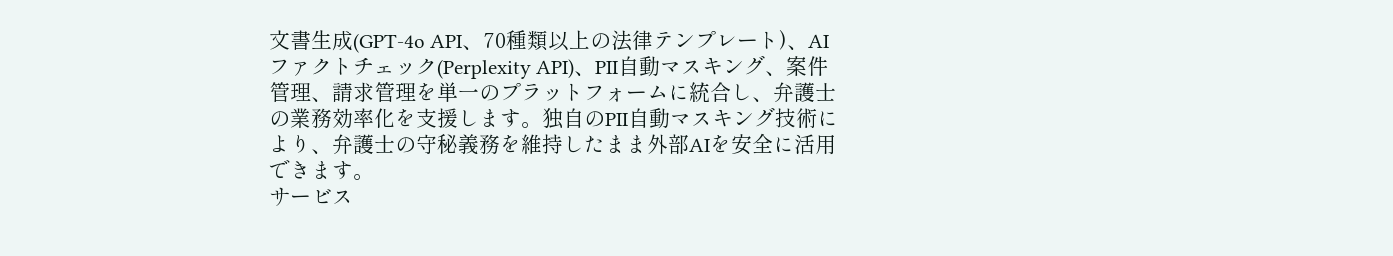文書生成(GPT-4o API、70種類以上の法律テンプレート)、AIファクトチェック(Perplexity API)、PII自動マスキング、案件管理、請求管理を単一のプラットフォームに統合し、弁護士の業務効率化を支援します。独自のPII自動マスキング技術により、弁護士の守秘義務を維持したまま外部AIを安全に活用できます。
サービス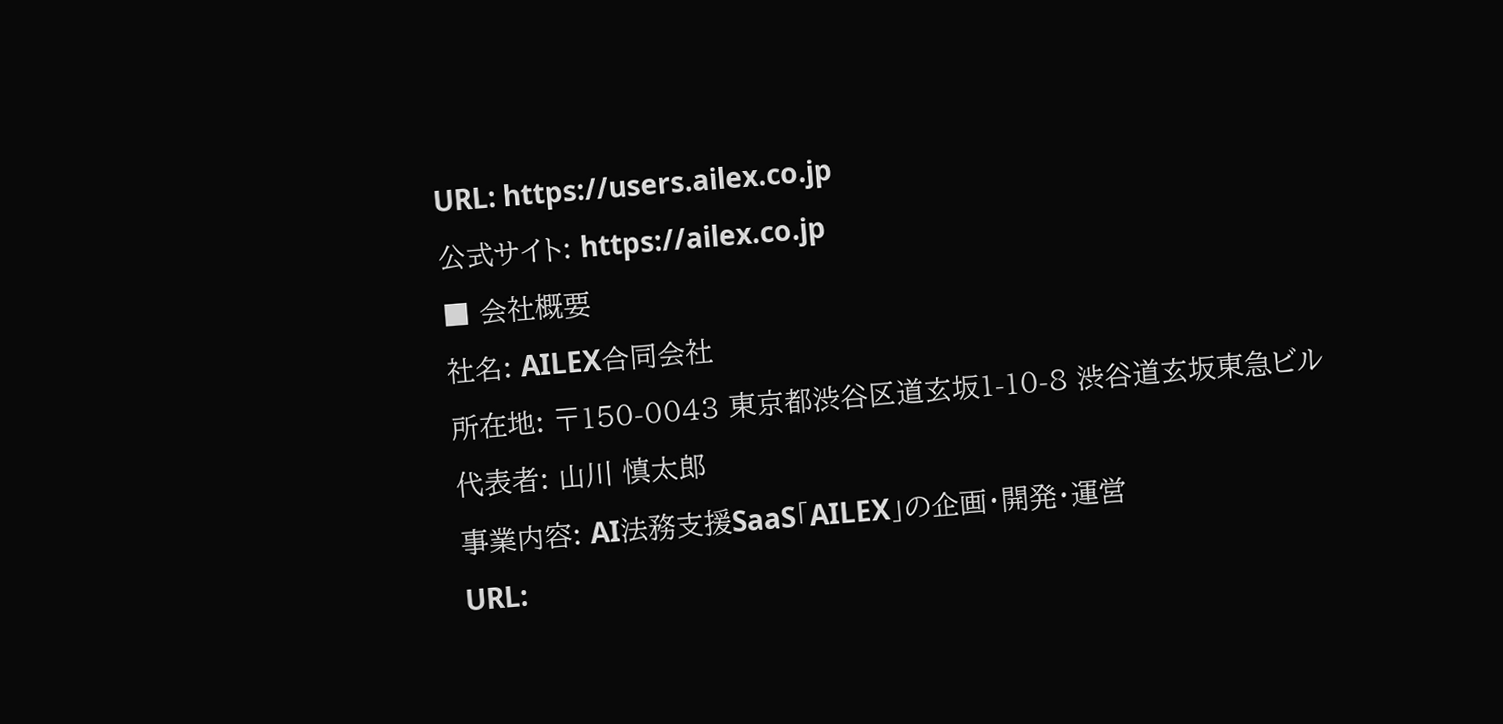URL: https://users.ailex.co.jp
公式サイト: https://ailex.co.jp
■ 会社概要
社名: AILEX合同会社
所在地: 〒150-0043 東京都渋谷区道玄坂1-10-8 渋谷道玄坂東急ビル
代表者: 山川 慎太郎
事業内容: AI法務支援SaaS「AILEX」の企画・開発・運営
URL: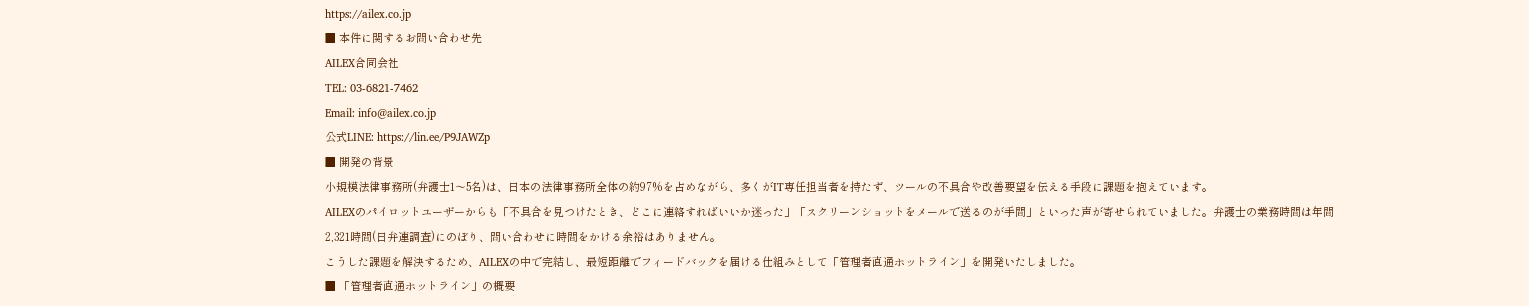https://ailex.co.jp
■ 本件に関するお問い合わせ先
AILEX合同会社
TEL: 03-6821-7462
Email: info@ailex.co.jp
公式LINE: https://lin.ee/P9JAWZp
■ 開発の背景
小規模法律事務所(弁護士1〜5名)は、日本の法律事務所全体の約97%を占めながら、多くがIT専任担当者を持たず、ツールの不具合や改善要望を伝える手段に課題を抱えています。
AILEXのパイロットユーザーからも「不具合を見つけたとき、どこに連絡すればいいか迷った」「スクリーンショットをメールで送るのが手間」といった声が寄せられていました。弁護士の業務時間は年間2,321時間(日弁連調査)にのぼり、問い合わせに時間をかける余裕はありません。
こうした課題を解決するため、AILEXの中で完結し、最短距離でフィードバックを届ける仕組みとして「管理者直通ホットライン」を開発いたしました。
■ 「管理者直通ホットライン」の概要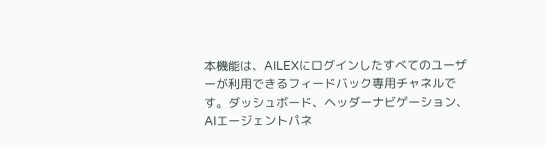本機能は、AILEXにログインしたすべてのユーザーが利用できるフィードバック専用チャネルです。ダッシュボード、ヘッダーナビゲーション、AIエージェントパネ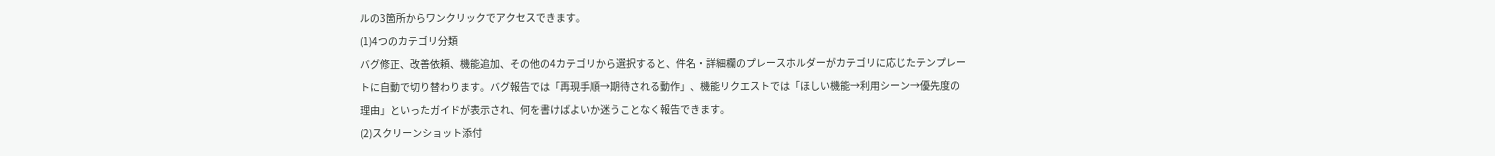ルの3箇所からワンクリックでアクセスできます。
(1)4つのカテゴリ分類
バグ修正、改善依頼、機能追加、その他の4カテゴリから選択すると、件名・詳細欄のプレースホルダーがカテゴリに応じたテンプレートに自動で切り替わります。バグ報告では「再現手順→期待される動作」、機能リクエストでは「ほしい機能→利用シーン→優先度の理由」といったガイドが表示され、何を書けばよいか迷うことなく報告できます。
(2)スクリーンショット添付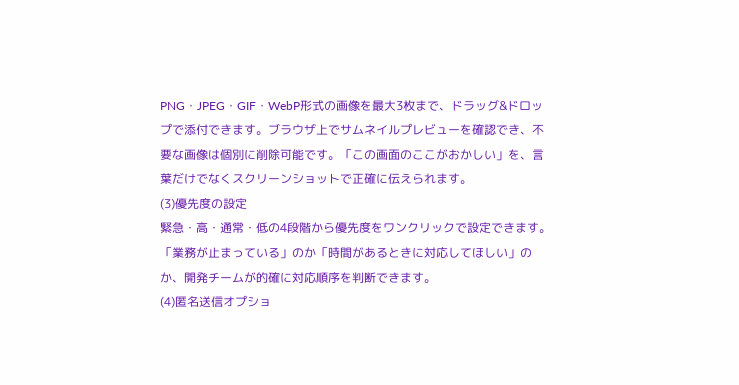PNG・JPEG・GIF・WebP形式の画像を最大3枚まで、ドラッグ&ドロップで添付できます。ブラウザ上でサムネイルプレビューを確認でき、不要な画像は個別に削除可能です。「この画面のここがおかしい」を、言葉だけでなくスクリーンショットで正確に伝えられます。
(3)優先度の設定
緊急・高・通常・低の4段階から優先度をワンクリックで設定できます。「業務が止まっている」のか「時間があるときに対応してほしい」のか、開発チームが的確に対応順序を判断できます。
(4)匿名送信オプショ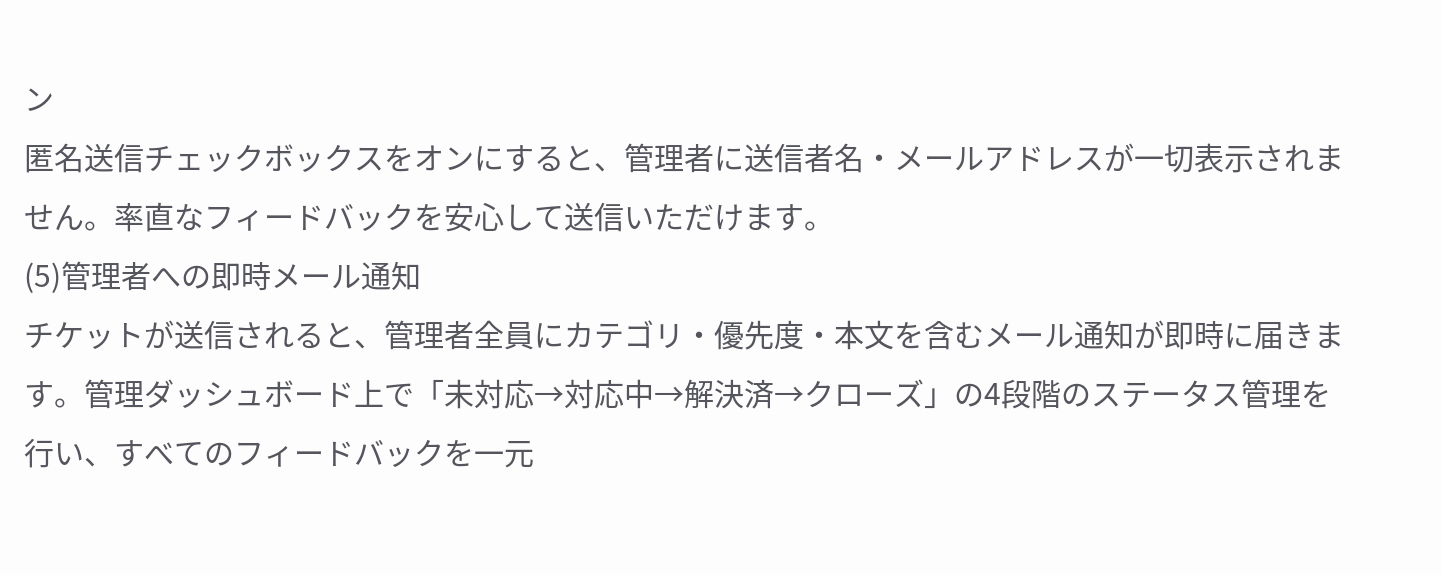ン
匿名送信チェックボックスをオンにすると、管理者に送信者名・メールアドレスが一切表示されません。率直なフィードバックを安心して送信いただけます。
(5)管理者への即時メール通知
チケットが送信されると、管理者全員にカテゴリ・優先度・本文を含むメール通知が即時に届きます。管理ダッシュボード上で「未対応→対応中→解決済→クローズ」の4段階のステータス管理を行い、すべてのフィードバックを一元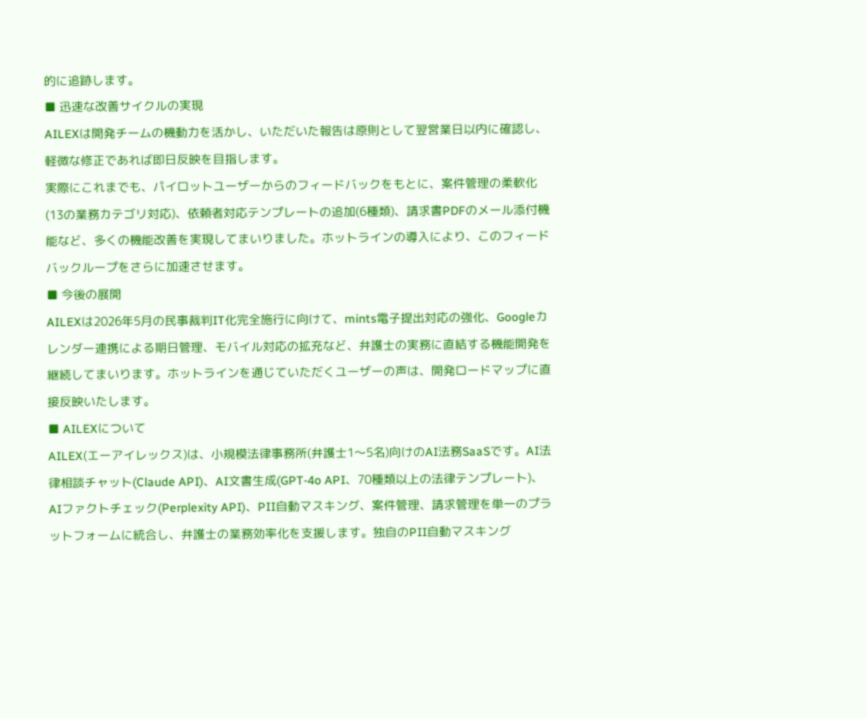的に追跡します。
■ 迅速な改善サイクルの実現
AILEXは開発チームの機動力を活かし、いただいた報告は原則として翌営業日以内に確認し、軽微な修正であれば即日反映を目指します。
実際にこれまでも、パイロットユーザーからのフィードバックをもとに、案件管理の柔軟化(13の業務カテゴリ対応)、依頼者対応テンプレートの追加(6種類)、請求書PDFのメール添付機能など、多くの機能改善を実現してまいりました。ホットラインの導入により、このフィードバックループをさらに加速させます。
■ 今後の展開
AILEXは2026年5月の民事裁判IT化完全施行に向けて、mints電子提出対応の強化、Googleカレンダー連携による期日管理、モバイル対応の拡充など、弁護士の実務に直結する機能開発を継続してまいります。ホットラインを通じていただくユーザーの声は、開発ロードマップに直接反映いたします。
■ AILEXについて
AILEX(エーアイレックス)は、小規模法律事務所(弁護士1〜5名)向けのAI法務SaaSです。AI法律相談チャット(Claude API)、AI文書生成(GPT-4o API、70種類以上の法律テンプレート)、AIファクトチェック(Perplexity API)、PII自動マスキング、案件管理、請求管理を単一のプラットフォームに統合し、弁護士の業務効率化を支援します。独自のPII自動マスキング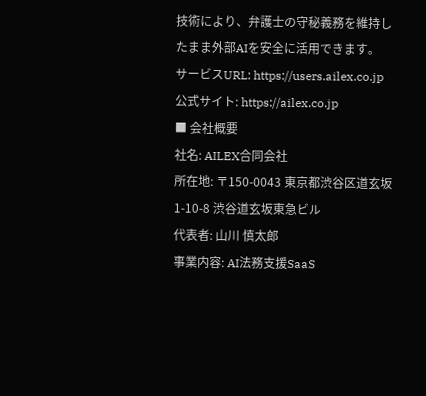技術により、弁護士の守秘義務を維持したまま外部AIを安全に活用できます。
サービスURL: https://users.ailex.co.jp
公式サイト: https://ailex.co.jp
■ 会社概要
社名: AILEX合同会社
所在地: 〒150-0043 東京都渋谷区道玄坂1-10-8 渋谷道玄坂東急ビル
代表者: 山川 慎太郎
事業内容: AI法務支援SaaS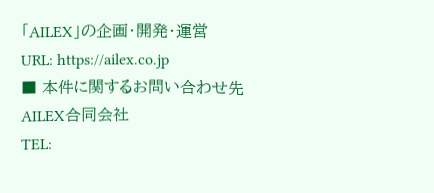「AILEX」の企画・開発・運営
URL: https://ailex.co.jp
■ 本件に関するお問い合わせ先
AILEX合同会社
TEL: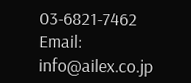03-6821-7462
Email: info@ailex.co.jp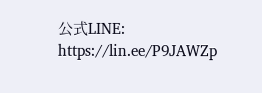公式LINE: https://lin.ee/P9JAWZp